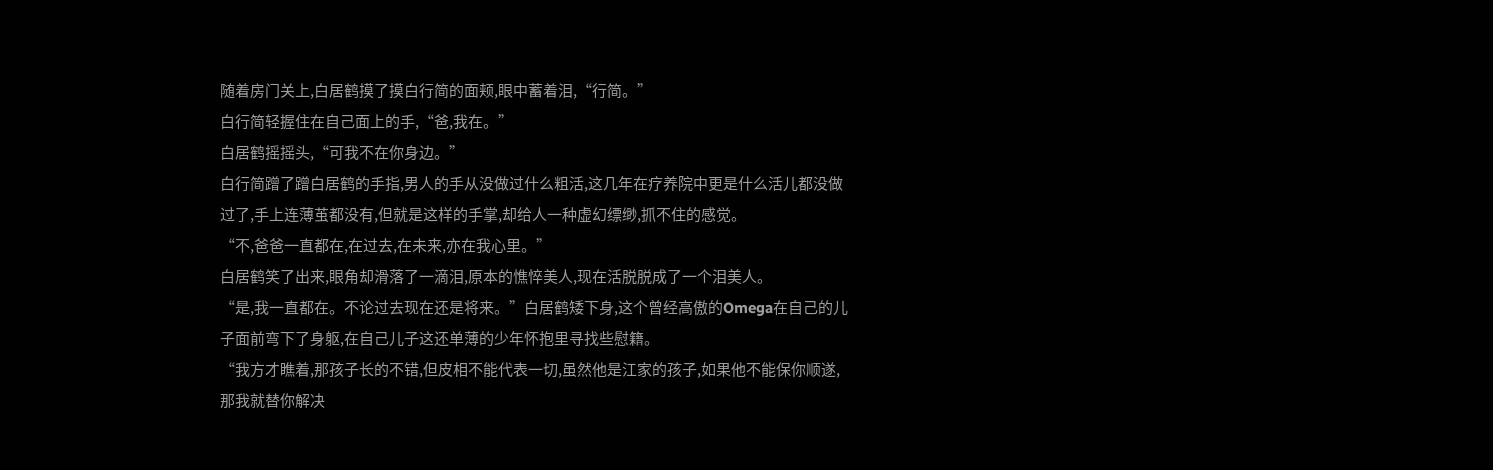随着房门关上,白居鹤摸了摸白行简的面颊,眼中蓄着泪,“行简。”
白行简轻握住在自己面上的手,“爸,我在。”
白居鹤摇摇头,“可我不在你身边。”
白行简蹭了蹭白居鹤的手指,男人的手从没做过什么粗活,这几年在疗养院中更是什么活儿都没做过了,手上连薄茧都没有,但就是这样的手掌,却给人一种虚幻缥缈,抓不住的感觉。
“不,爸爸一直都在,在过去,在未来,亦在我心里。”
白居鹤笑了出来,眼角却滑落了一滴泪,原本的憔悴美人,现在活脱脱成了一个泪美人。
“是,我一直都在。不论过去现在还是将来。”白居鹤矮下身,这个曾经高傲的Omega在自己的儿子面前弯下了身躯,在自己儿子这还单薄的少年怀抱里寻找些慰籍。
“我方才瞧着,那孩子长的不错,但皮相不能代表一切,虽然他是江家的孩子,如果他不能保你顺遂,那我就替你解决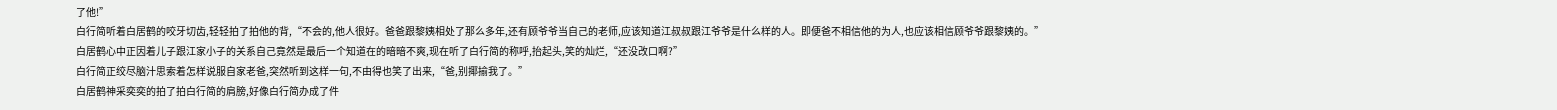了他!”
白行简听着白居鹤的咬牙切齿,轻轻拍了拍他的背,“不会的,他人很好。爸爸跟黎姨相处了那么多年,还有顾爷爷当自己的老师,应该知道江叔叔跟江爷爷是什么样的人。即便爸不相信他的为人,也应该相信顾爷爷跟黎姨的。”
白居鹤心中正因着儿子跟江家小子的关系自己竟然是最后一个知道在的暗暗不爽,现在听了白行简的称呼,抬起头,笑的灿烂,“还没改口啊?”
白行简正绞尽脑汁思索着怎样说服自家老爸,突然听到这样一句,不由得也笑了出来,“爸,别揶揄我了。”
白居鹤神采奕奕的拍了拍白行简的肩膀,好像白行简办成了件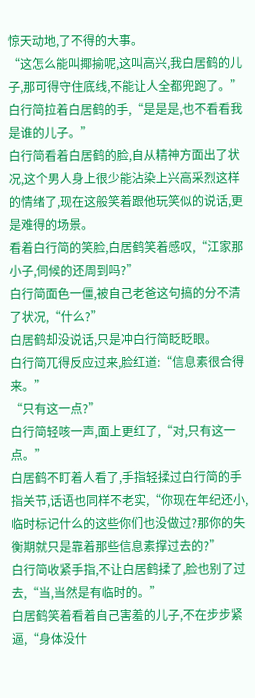惊天动地,了不得的大事。
“这怎么能叫揶揄呢,这叫高兴,我白居鹤的儿子,那可得守住底线,不能让人全都兜跑了。”
白行简拉着白居鹤的手,“是是是,也不看看我是谁的儿子。”
白行简看着白居鹤的脸,自从精神方面出了状况,这个男人身上很少能沾染上兴高采烈这样的情绪了,现在这般笑着跟他玩笑似的说话,更是难得的场景。
看着白行简的笑脸,白居鹤笑着感叹,“江家那小子,伺候的还周到吗?”
白行简面色一僵,被自己老爸这句搞的分不清了状况,“什么?”
白居鹤却没说话,只是冲白行简眨眨眼。
白行简兀得反应过来,脸红道:“信息素很合得来。”
“只有这一点?”
白行简轻咳一声,面上更红了,“对,只有这一点。”
白居鹤不盯着人看了,手指轻揉过白行简的手指关节,话语也同样不老实,“你现在年纪还小,临时标记什么的这些你们也没做过?那你的失衡期就只是靠着那些信息素撑过去的?”
白行简收紧手指,不让白居鹤揉了,脸也别了过去,“当,当然是有临时的。”
白居鹤笑着看着自己害羞的儿子,不在步步紧逼,“身体没什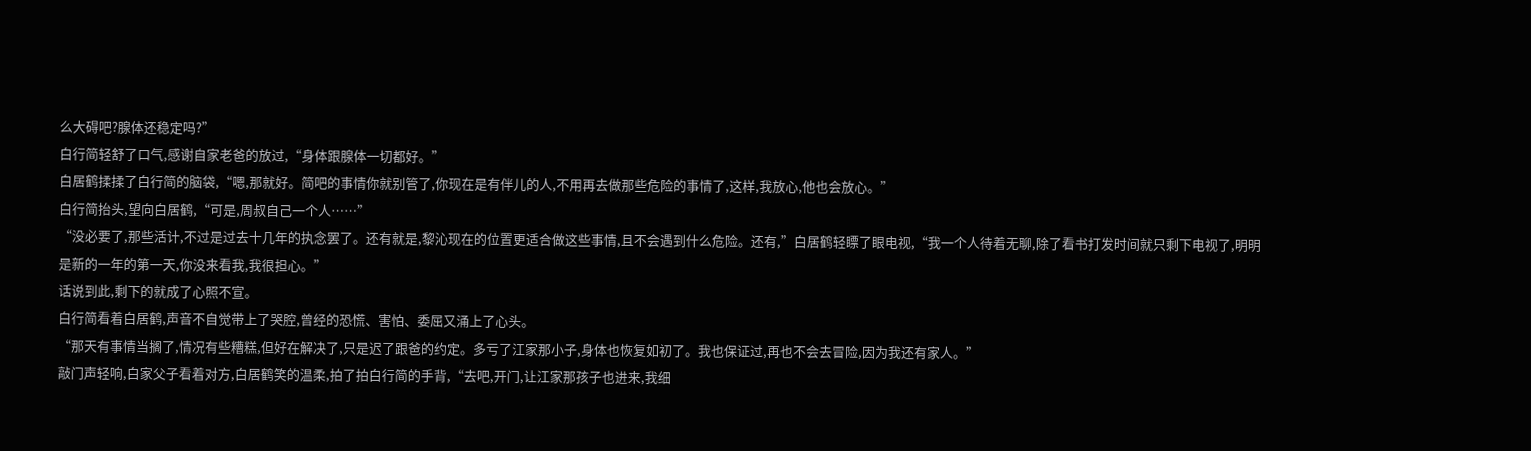么大碍吧?腺体还稳定吗?”
白行简轻舒了口气,感谢自家老爸的放过,“身体跟腺体一切都好。”
白居鹤揉揉了白行简的脑袋,“嗯,那就好。简吧的事情你就别管了,你现在是有伴儿的人,不用再去做那些危险的事情了,这样,我放心,他也会放心。”
白行简抬头,望向白居鹤,“可是,周叔自己一个人……”
“没必要了,那些活计,不过是过去十几年的执念罢了。还有就是,黎沁现在的位置更适合做这些事情,且不会遇到什么危险。还有,”白居鹤轻瞟了眼电视,“我一个人待着无聊,除了看书打发时间就只剩下电视了,明明是新的一年的第一天,你没来看我,我很担心。”
话说到此,剩下的就成了心照不宣。
白行简看着白居鹤,声音不自觉带上了哭腔,曾经的恐慌、害怕、委屈又涌上了心头。
“那天有事情当搁了,情况有些糟糕,但好在解决了,只是迟了跟爸的约定。多亏了江家那小子,身体也恢复如初了。我也保证过,再也不会去冒险,因为我还有家人。”
敲门声轻响,白家父子看着对方,白居鹤笑的温柔,拍了拍白行简的手背,“去吧,开门,让江家那孩子也进来,我细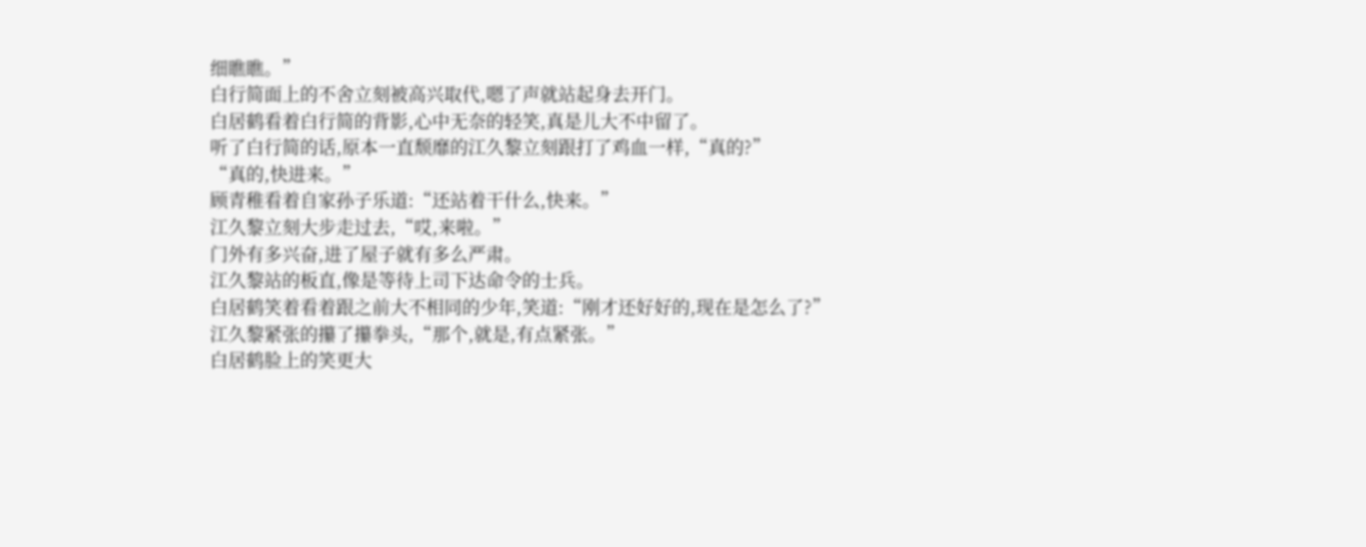细瞧瞧。”
白行简面上的不舍立刻被高兴取代,嗯了声就站起身去开门。
白居鹤看着白行简的背影,心中无奈的轻笑,真是儿大不中留了。
听了白行简的话,原本一直颓靡的江久黎立刻跟打了鸡血一样,“真的?”
“真的,快进来。”
顾青稚看着自家孙子乐道:“还站着干什么,快来。”
江久黎立刻大步走过去,“哎,来啦。”
门外有多兴奋,进了屋子就有多么严肃。
江久黎站的板直,像是等待上司下达命令的士兵。
白居鹤笑着看着跟之前大不相同的少年,笑道:“刚才还好好的,现在是怎么了?”
江久黎紧张的攥了攥拳头,“那个,就是,有点紧张。”
白居鹤脸上的笑更大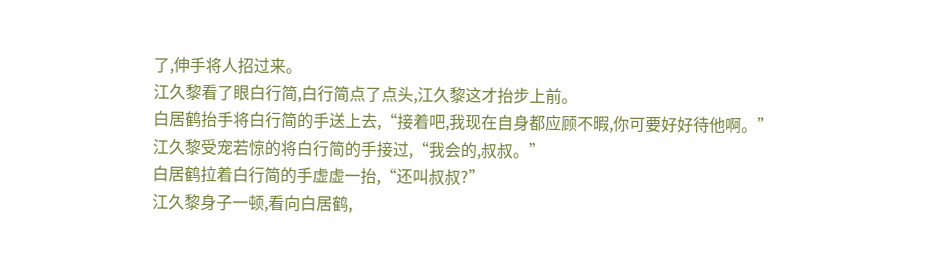了,伸手将人招过来。
江久黎看了眼白行简,白行简点了点头,江久黎这才抬步上前。
白居鹤抬手将白行简的手送上去,“接着吧,我现在自身都应顾不暇,你可要好好待他啊。”
江久黎受宠若惊的将白行简的手接过,“我会的,叔叔。”
白居鹤拉着白行简的手虚虚一抬,“还叫叔叔?”
江久黎身子一顿,看向白居鹤,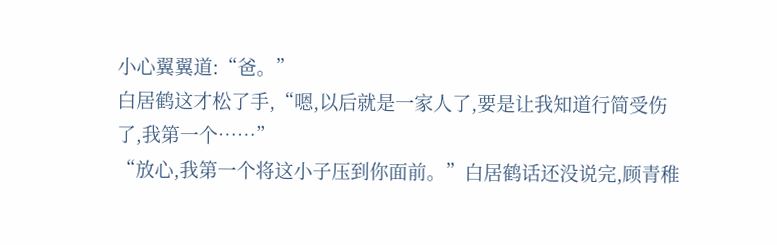小心翼翼道:“爸。”
白居鹤这才松了手,“嗯,以后就是一家人了,要是让我知道行简受伤了,我第一个……”
“放心,我第一个将这小子压到你面前。”白居鹤话还没说完,顾青稚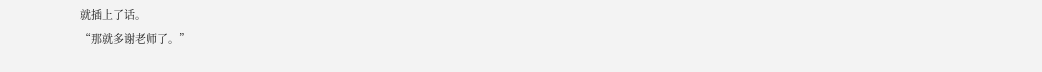就插上了话。
“那就多谢老师了。”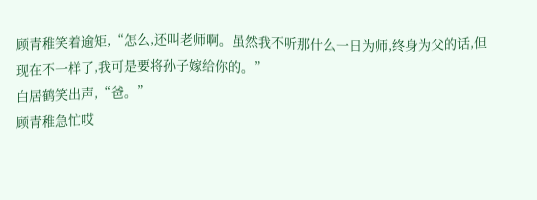顾青稚笑着逾矩,“怎么,还叫老师啊。虽然我不听那什么一日为师,终身为父的话,但现在不一样了,我可是要将孙子嫁给你的。”
白居鹤笑出声,“爸。”
顾青稚急忙哎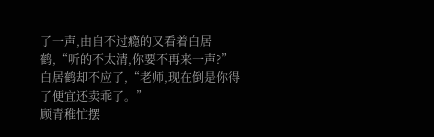了一声,由自不过瘾的又看着白居鹤,“听的不太清,你要不再来一声?”
白居鹤却不应了,“老师,现在倒是你得了便宜还卖乖了。”
顾青稚忙摆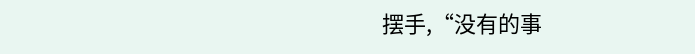摆手,“没有的事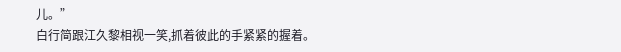儿。”
白行简跟江久黎相视一笑,抓着彼此的手紧紧的握着。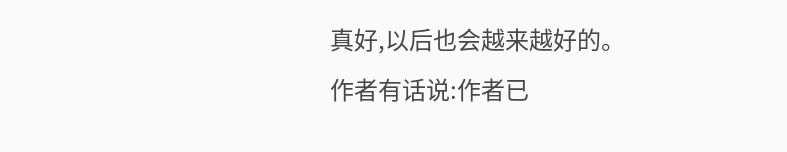真好,以后也会越来越好的。
作者有话说:作者已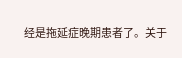经是拖延症晚期患者了。关于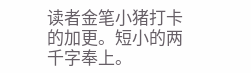读者金笔小猪打卡的加更。短小的两千字奉上。